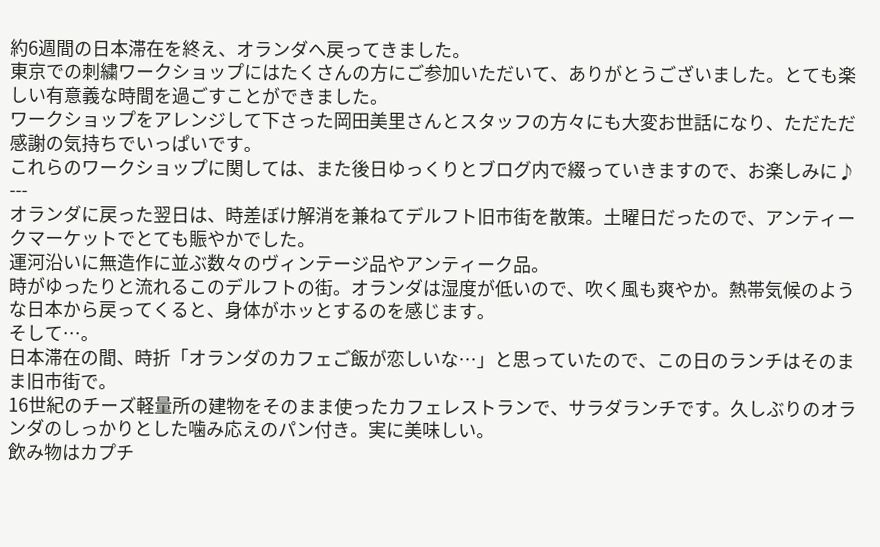約6週間の日本滞在を終え、オランダへ戻ってきました。
東京での刺繍ワークショップにはたくさんの方にご参加いただいて、ありがとうございました。とても楽しい有意義な時間を過ごすことができました。
ワークショップをアレンジして下さった岡田美里さんとスタッフの方々にも大変お世話になり、ただただ感謝の気持ちでいっぱいです。
これらのワークショップに関しては、また後日ゆっくりとブログ内で綴っていきますので、お楽しみに♪
---
オランダに戻った翌日は、時差ぼけ解消を兼ねてデルフト旧市街を散策。土曜日だったので、アンティークマーケットでとても賑やかでした。
運河沿いに無造作に並ぶ数々のヴィンテージ品やアンティーク品。
時がゆったりと流れるこのデルフトの街。オランダは湿度が低いので、吹く風も爽やか。熱帯気候のような日本から戻ってくると、身体がホッとするのを感じます。
そして…。
日本滞在の間、時折「オランダのカフェご飯が恋しいな…」と思っていたので、この日のランチはそのまま旧市街で。
16世紀のチーズ軽量所の建物をそのまま使ったカフェレストランで、サラダランチです。久しぶりのオランダのしっかりとした噛み応えのパン付き。実に美味しい。
飲み物はカプチ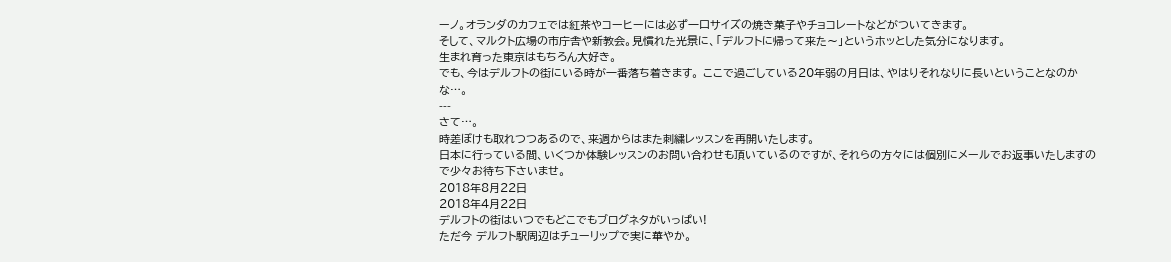ーノ。オランダのカフェでは紅茶やコーヒーには必ず一口サイズの焼き菓子やチョコレートなどがついてきます。
そして、マルクト広場の市庁舎や新教会。見慣れた光景に、「デルフトに帰って来た〜」というホッとした気分になります。
生まれ育った東京はもちろん大好き。
でも、今はデルフトの街にいる時が一番落ち着きます。 ここで過ごしている20年弱の月日は、やはりそれなりに長いということなのかな…。
---
さて…。
時差ぼけも取れつつあるので、来週からはまた刺繍レッスンを再開いたします。
日本に行っている間、いくつか体験レッスンのお問い合わせも頂いているのですが、それらの方々には個別にメールでお返事いたしますので少々お待ち下さいませ。
2018年8月22日
2018年4月22日
デルフトの街はいつでもどこでもブログネタがいっぱい!
ただ今 デルフト駅周辺はチューリップで実に華やか。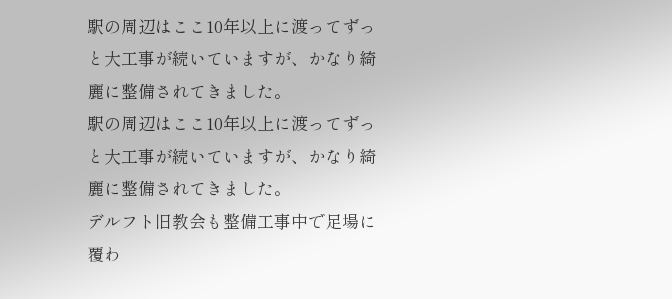駅の周辺はここ10年以上に渡ってずっと大工事が続いていますが、かなり綺麗に整備されてきました。
駅の周辺はここ10年以上に渡ってずっと大工事が続いていますが、かなり綺麗に整備されてきました。
デルフト旧教会も整備工事中で足場に覆わ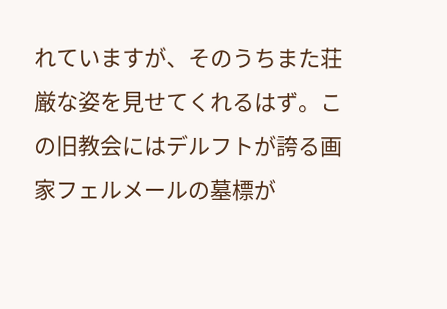れていますが、そのうちまた荘厳な姿を見せてくれるはず。この旧教会にはデルフトが誇る画家フェルメールの墓標が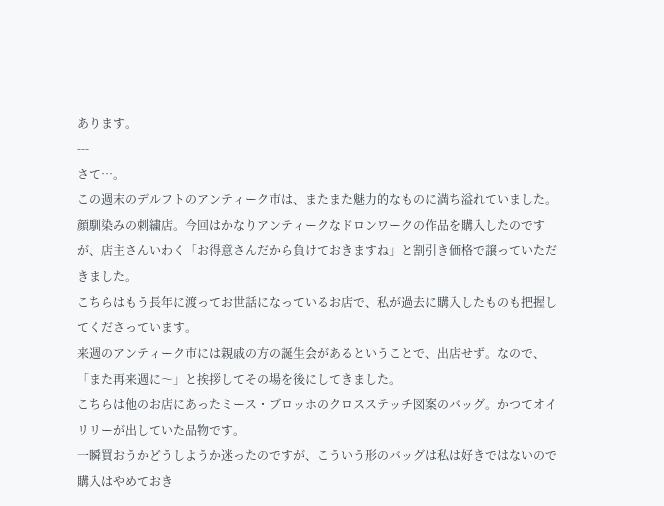あります。
---
さて…。
この週末のデルフトのアンティーク市は、またまた魅力的なものに満ち溢れていました。
顔馴染みの刺繍店。今回はかなりアンティークなドロンワークの作品を購入したのですが、店主さんいわく「お得意さんだから負けておきますね」と割引き価格で譲っていただきました。
こちらはもう長年に渡ってお世話になっているお店で、私が過去に購入したものも把握してくださっています。
来週のアンティーク市には親戚の方の誕生会があるということで、出店せず。なので、「また再来週に〜」と挨拶してその場を後にしてきました。
こちらは他のお店にあったミース・ブロッホのクロスステッチ図案のバッグ。かつてオイリリーが出していた品物です。
一瞬買おうかどうしようか迷ったのですが、こういう形のバッグは私は好きではないので購入はやめておき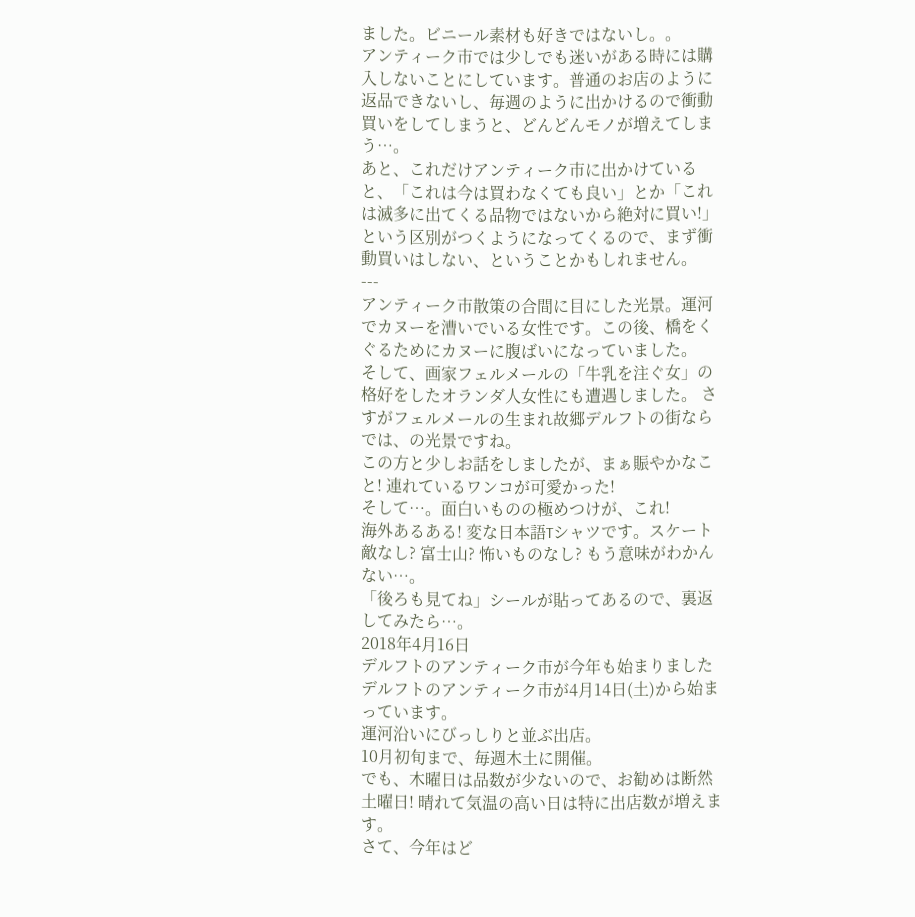ました。ビニール素材も好きではないし。。
アンティーク市では少しでも迷いがある時には購入しないことにしています。普通のお店のように返品できないし、毎週のように出かけるので衝動買いをしてしまうと、どんどんモノが増えてしまう…。
あと、これだけアンティーク市に出かけていると、「これは今は買わなくても良い」とか「これは滅多に出てくる品物ではないから絶対に買い!」という区別がつくようになってくるので、まず衝動買いはしない、ということかもしれません。
---
アンティーク市散策の合間に目にした光景。運河でカヌーを漕いでいる女性です。この後、橋をくぐるためにカヌーに腹ばいになっていました。
そして、画家フェルメールの「牛乳を注ぐ女」の格好をしたオランダ人女性にも遭遇しました。 さすがフェルメールの生まれ故郷デルフトの街ならでは、の光景ですね。
この方と少しお話をしましたが、まぁ賑やかなこと! 連れているワンコが可愛かった!
そして…。面白いものの極めつけが、これ!
海外あるある! 変な日本語Tシャツです。スケート敵なし? 富士山? 怖いものなし? もう意味がわかんない…。
「後ろも見てね」シールが貼ってあるので、裏返してみたら…。
2018年4月16日
デルフトのアンティーク市が今年も始まりました
デルフトのアンティーク市が4月14日(土)から始まっています。
運河沿いにびっしりと並ぶ出店。
10月初旬まで、毎週木土に開催。
でも、木曜日は品数が少ないので、お勧めは断然 土曜日! 晴れて気温の高い日は特に出店数が増えます。
さて、今年はど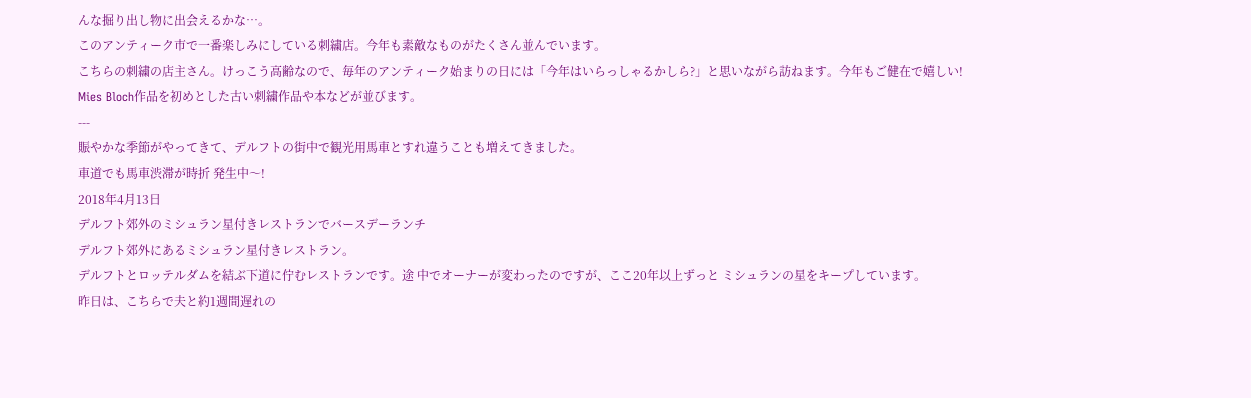んな掘り出し物に出会えるかな…。
このアンティーク市で一番楽しみにしている刺繍店。今年も素敵なものがたくさん並んでいます。
こちらの刺繍の店主さん。けっこう高齢なので、毎年のアンティーク始まりの日には「今年はいらっしゃるかしら?」と思いながら訪ねます。今年もご健在で嬉しい!
Mies Bloch作品を初めとした古い刺繍作品や本などが並びます。
---
賑やかな季節がやってきて、デルフトの街中で観光用馬車とすれ違うことも増えてきました。
車道でも馬車渋滞が時折 発生中〜!
2018年4月13日
デルフト郊外のミシュラン星付きレストランでバースデーランチ
デルフト郊外にあるミシュラン星付きレストラン。
デルフトとロッテルダムを結ぶ下道に佇むレストランです。途 中でオーナーが変わったのですが、ここ20年以上ずっと ミシュランの星をキープしています。
昨日は、こちらで夫と約1週間遅れの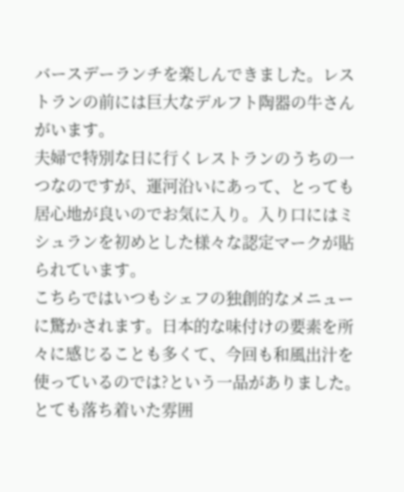バースデーランチを楽しんできました。レストランの前には巨大なデルフト陶器の牛さんがいます。
夫婦で特別な日に行くレストランのうちの一つなのですが、運河沿いにあって、とっても居心地が良いのでお気に入り。入り口にはミシュランを初めとした様々な認定マークが貼られています。
こちらではいつもシェフの独創的なメニューに驚かされます。日本的な味付けの要素を所々に感じることも多くて、今回も和風出汁を使っているのでは?という一品がありました。
とても落ち着いた雰囲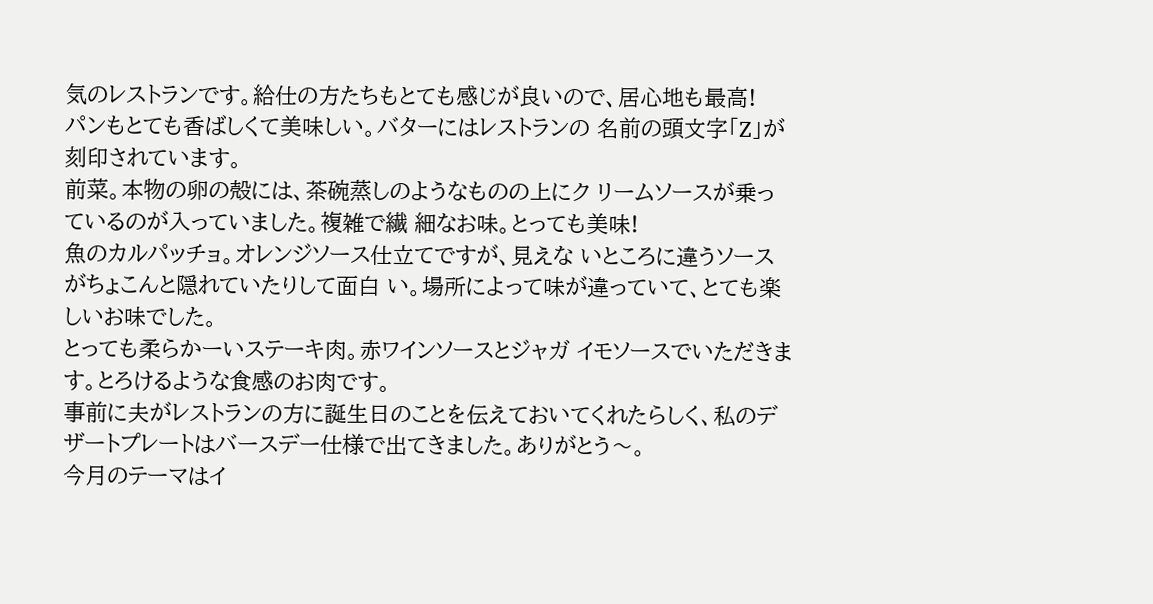気のレストランです。給仕の方たちもとても感じが良いので、居心地も最高!
パンもとても香ばしくて美味しい。バターにはレストランの 名前の頭文字「Z」が刻印されています。
前菜。本物の卵の殻には、茶碗蒸しのようなものの上にク リームソースが乗っているのが入っていました。複雑で繊 細なお味。とっても美味!
魚のカルパッチョ。オレンジソース仕立てですが、見えな いところに違うソースがちょこんと隠れていたりして面白 い。場所によって味が違っていて、とても楽しいお味でした。
とっても柔らかーいステーキ肉。赤ワインソースとジャガ イモソースでいただきます。とろけるような食感のお肉です。
事前に夫がレストランの方に誕生日のことを伝えておいてくれたらしく、私のデザートプレートはバースデー仕様で出てきました。ありがとう〜。
今月のテーマはイ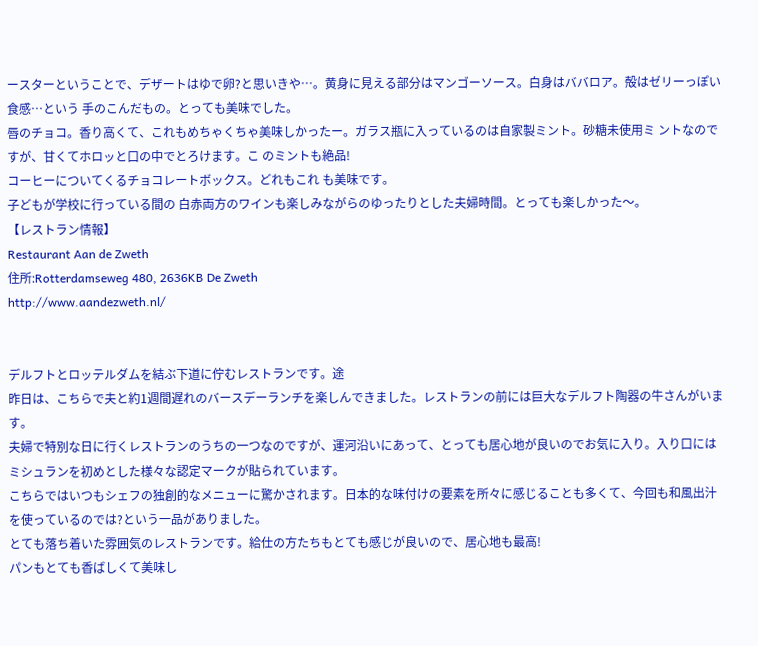ースターということで、デザートはゆで卵?と思いきや…。黄身に見える部分はマンゴーソース。白身はババロア。殻はゼリーっぽい食感…という 手のこんだもの。とっても美味でした。
唇のチョコ。香り高くて、これもめちゃくちゃ美味しかったー。ガラス瓶に入っているのは自家製ミント。砂糖未使用ミ ントなのですが、甘くてホロッと口の中でとろけます。こ のミントも絶品!
コーヒーについてくるチョコレートボックス。どれもこれ も美味です。
子どもが学校に行っている間の 白赤両方のワインも楽しみながらのゆったりとした夫婦時間。とっても楽しかった〜。
【レストラン情報】
Restaurant Aan de Zweth
住所:Rotterdamseweg 480, 2636KB De Zweth
http://www.aandezweth.nl/


デルフトとロッテルダムを結ぶ下道に佇むレストランです。途
昨日は、こちらで夫と約1週間遅れのバースデーランチを楽しんできました。レストランの前には巨大なデルフト陶器の牛さんがいます。
夫婦で特別な日に行くレストランのうちの一つなのですが、運河沿いにあって、とっても居心地が良いのでお気に入り。入り口にはミシュランを初めとした様々な認定マークが貼られています。
こちらではいつもシェフの独創的なメニューに驚かされます。日本的な味付けの要素を所々に感じることも多くて、今回も和風出汁を使っているのでは?という一品がありました。
とても落ち着いた雰囲気のレストランです。給仕の方たちもとても感じが良いので、居心地も最高!
パンもとても香ばしくて美味し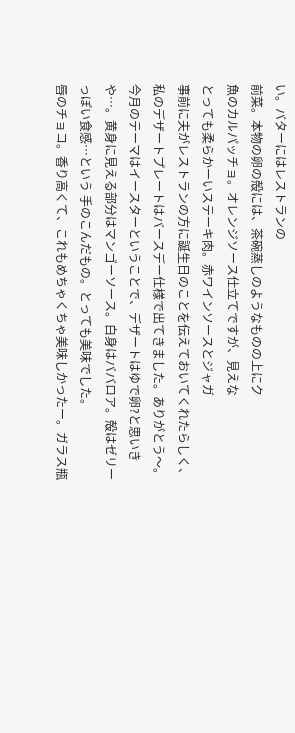い。バターにはレストランの
前菜。本物の卵の殻には、茶碗蒸しのようなものの上にク
魚のカルパッチョ。オレンジソース仕立てですが、見えな
とっても柔らかーいステーキ肉。赤ワインソースとジャガ
事前に夫がレストランの方に誕生日のことを伝えておいてくれたらしく、私のデザートプレートはバースデー仕様で出てきました。ありがとう〜。
今月のテーマはイースターということで、デザートはゆで卵?と思いきや…。黄身に見える部分はマンゴーソース。白身はババロア。殻はゼリーっぽい食感…という 手のこんだもの。とっても美味でした。
唇のチョコ。香り高くて、これもめちゃくちゃ美味しかったー。ガラス瓶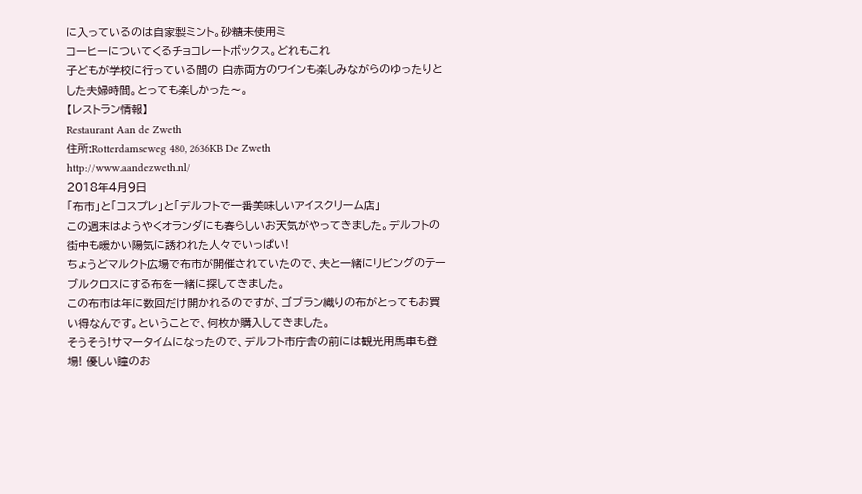に入っているのは自家製ミント。砂糖未使用ミ
コーヒーについてくるチョコレートボックス。どれもこれ
子どもが学校に行っている間の 白赤両方のワインも楽しみながらのゆったりとした夫婦時間。とっても楽しかった〜。
【レストラン情報】
Restaurant Aan de Zweth
住所:Rotterdamseweg 480, 2636KB De Zweth
http://www.aandezweth.nl/
2018年4月9日
「布市」と「コスプレ」と「デルフトで一番美味しいアイスクリーム店」
この週末はようやくオランダにも春らしいお天気がやってきました。デルフトの街中も暖かい陽気に誘われた人々でいっぱい!
ちょうどマルクト広場で布市が開催されていたので、夫と一緒にリビングのテーブルクロスにする布を一緒に探してきました。
この布市は年に数回だけ開かれるのですが、ゴブラン織りの布がとってもお買い得なんです。ということで、何枚か購入してきました。
そうそう!サマータイムになったので、デルフト市庁舎の前には観光用馬車も登場! 優しい瞳のお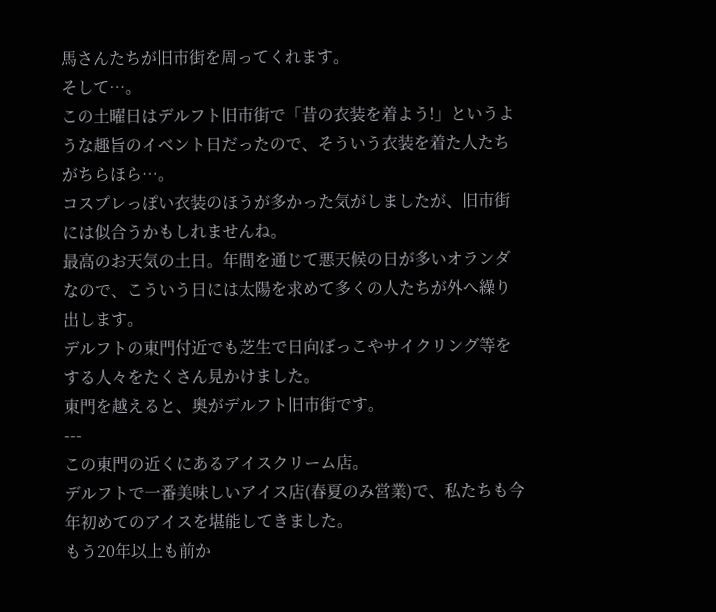馬さんたちが旧市街を周ってくれます。
そして…。
この土曜日はデルフト旧市街で「昔の衣装を着よう!」というような趣旨のイベント日だったので、そういう衣装を着た人たちがちらほら…。
コスプレっぽい衣装のほうが多かった気がしましたが、旧市街には似合うかもしれませんね。
最高のお天気の土日。年間を通じて悪天候の日が多いオランダなので、こういう日には太陽を求めて多くの人たちが外へ繰り出します。
デルフトの東門付近でも芝生で日向ぼっこやサイクリング等をする人々をたくさん見かけました。
東門を越えると、奥がデルフト旧市街です。
---
この東門の近くにあるアイスクリーム店。
デルフトで一番美味しいアイス店(春夏のみ営業)で、私たちも今年初めてのアイスを堪能してきました。
もう20年以上も前か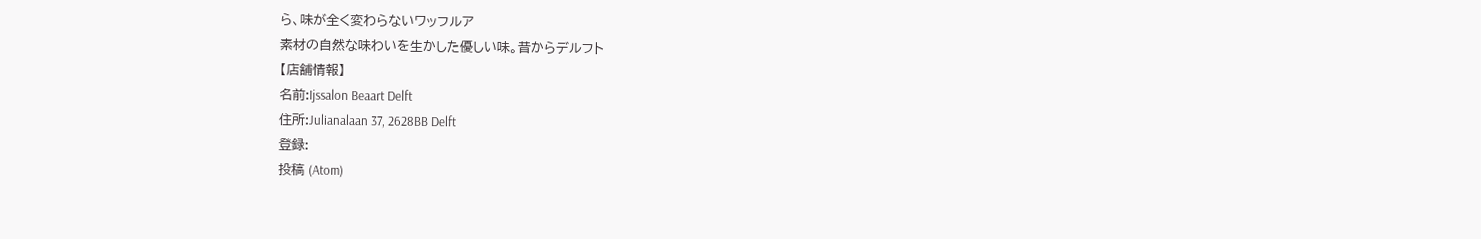ら、味が全く変わらないワッフルア
素材の自然な味わいを生かした優しい味。昔からデルフト
【店舗情報】
名前:Ijssalon Beaart Delft
住所:Julianalaan 37, 2628BB Delft
登録:
投稿 (Atom)